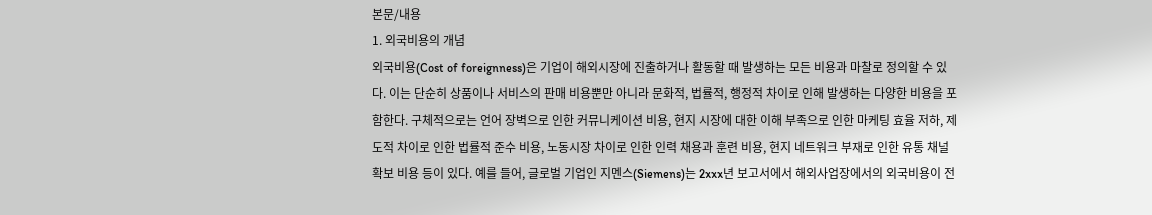본문/내용
1. 외국비용의 개념
외국비용(Cost of foreignness)은 기업이 해외시장에 진출하거나 활동할 때 발생하는 모든 비용과 마찰로 정의할 수 있다. 이는 단순히 상품이나 서비스의 판매 비용뿐만 아니라 문화적, 법률적, 행정적 차이로 인해 발생하는 다양한 비용을 포함한다. 구체적으로는 언어 장벽으로 인한 커뮤니케이션 비용, 현지 시장에 대한 이해 부족으로 인한 마케팅 효율 저하, 제도적 차이로 인한 법률적 준수 비용, 노동시장 차이로 인한 인력 채용과 훈련 비용, 현지 네트워크 부재로 인한 유통 채널 확보 비용 등이 있다. 예를 들어, 글로벌 기업인 지멘스(Siemens)는 2xxx년 보고서에서 해외사업장에서의 외국비용이 전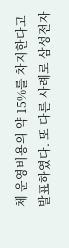체 운영비용의 약 15%를 차지한다고 발표하였다. 또 다른 사례로 삼성전자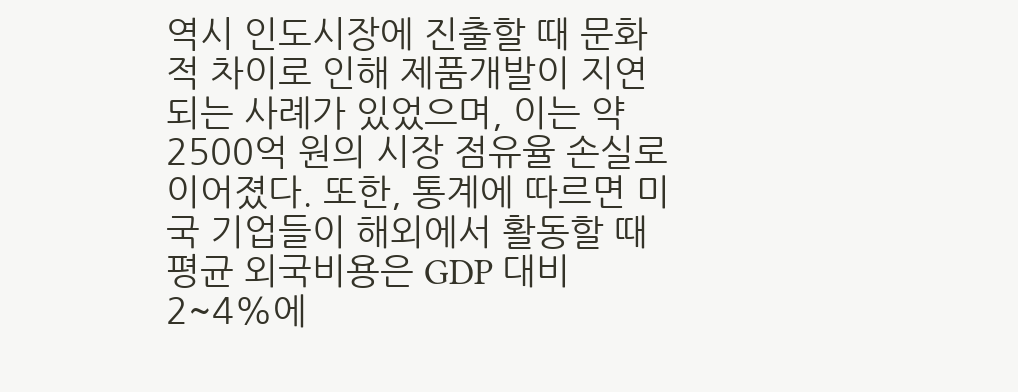역시 인도시장에 진출할 때 문화적 차이로 인해 제품개발이 지연되는 사례가 있었으며, 이는 약 2500억 원의 시장 점유율 손실로 이어졌다. 또한, 통계에 따르면 미국 기업들이 해외에서 활동할 때 평균 외국비용은 GDP 대비 2~4%에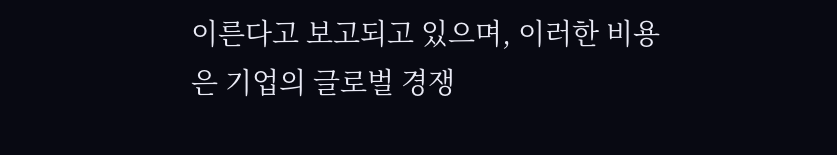이른다고 보고되고 있으며, 이러한 비용은 기업의 글로벌 경쟁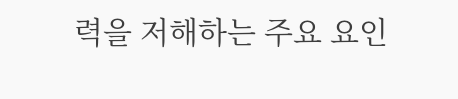력을 저해하는 주요 요인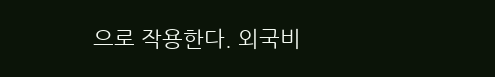으로 작용한다. 외국비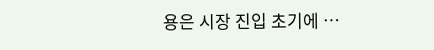용은 시장 진입 초기에 …